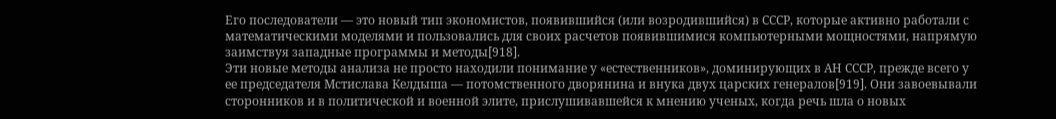Его последователи — это новый тип экономистов, появившийся (или возродившийся) в СССР, которые активно работали с математическими моделями и пользовались для своих расчетов появившимися компьютерными мощностями, напрямую заимствуя западные программы и методы[918].
Эти новые методы анализа не просто находили понимание у «естественников», доминирующих в АН СССР, прежде всего у ее председателя Мстислава Келдыша — потомственного дворянина и внука двух царских генералов[919]. Они завоевывали сторонников и в политической и военной элите, прислушивавшейся к мнению ученых, когда речь шла о новых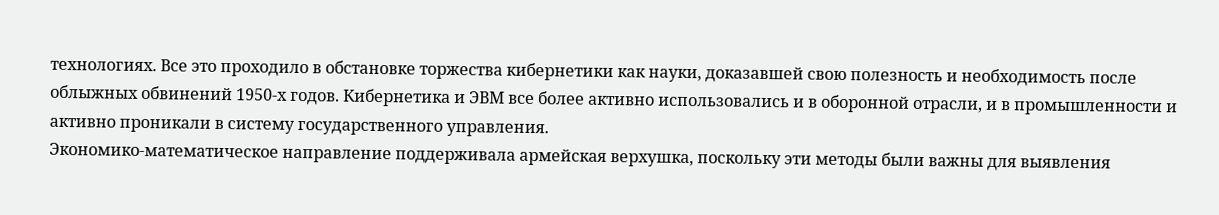технологиях. Все это проходило в обстановке торжества кибернетики как науки, доказавшей свою полезность и необходимость после облыжных обвинений 1950-х годов. Кибернетика и ЭВМ все более активно использовались и в оборонной отрасли, и в промышленности и активно проникали в систему государственного управления.
Экономико-математическое направление поддерживала армейская верхушка, поскольку эти методы были важны для выявления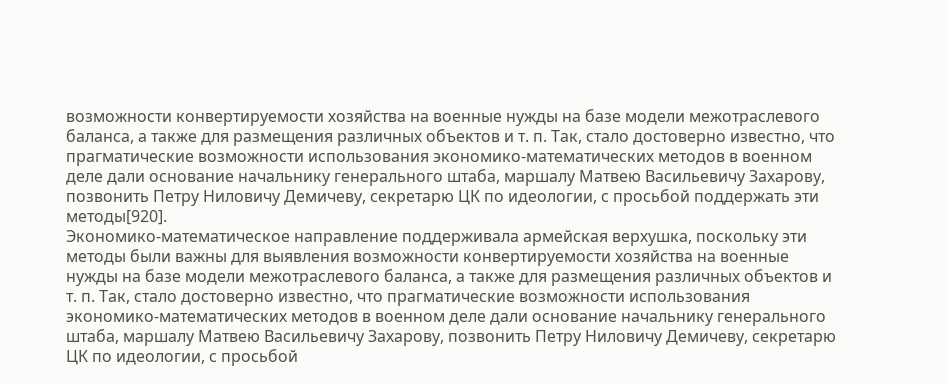возможности конвертируемости хозяйства на военные нужды на базе модели межотраслевого баланса, а также для размещения различных объектов и т. п. Так, стало достоверно известно, что прагматические возможности использования экономико-математических методов в военном деле дали основание начальнику генерального штаба, маршалу Матвею Васильевичу Захарову, позвонить Петру Ниловичу Демичеву, секретарю ЦК по идеологии, с просьбой поддержать эти методы[920].
Экономико-математическое направление поддерживала армейская верхушка, поскольку эти методы были важны для выявления возможности конвертируемости хозяйства на военные нужды на базе модели межотраслевого баланса, а также для размещения различных объектов и т. п. Так, стало достоверно известно, что прагматические возможности использования экономико-математических методов в военном деле дали основание начальнику генерального штаба, маршалу Матвею Васильевичу Захарову, позвонить Петру Ниловичу Демичеву, секретарю ЦК по идеологии, с просьбой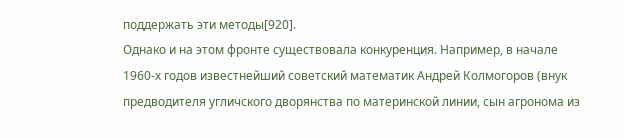поддержать эти методы[920].
Однако и на этом фронте существовала конкуренция. Например, в начале 1960-х годов известнейший советский математик Андрей Колмогоров (внук предводителя угличского дворянства по материнской линии, сын агронома из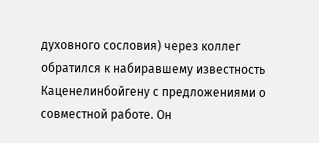духовного сословия) через коллег обратился к набиравшему известность Каценелинбойгену с предложениями о совместной работе. Он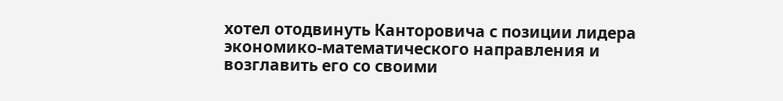хотел отодвинуть Канторовича с позиции лидера экономико-математического направления и возглавить его со своими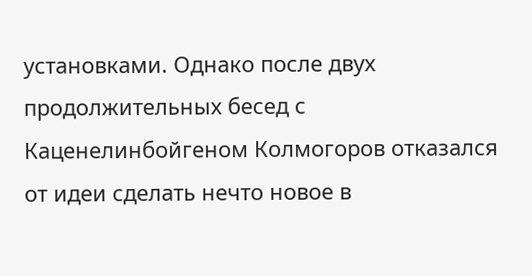установками. Однако после двух продолжительных бесед с Каценелинбойгеном Колмогоров отказался от идеи сделать нечто новое в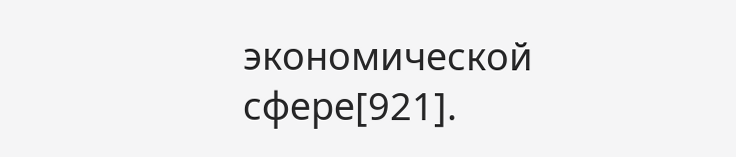экономической сфере[921].